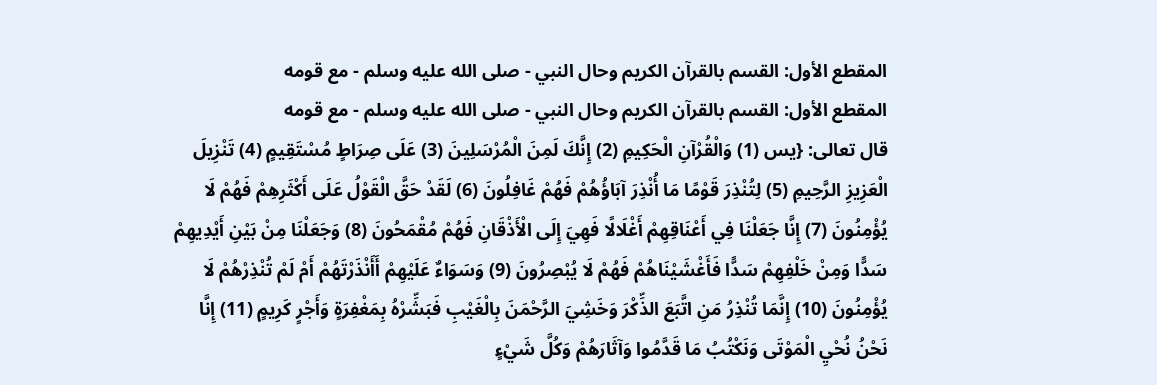المقطع الأول: القسم بالقرآن الكريم وحال النبي - صلى الله عليه وسلم - مع قومه
المقطع الأول: القسم بالقرآن الكريم وحال النبي - صلى الله عليه وسلم - مع قومه
قال تعالى: {يس (1) وَالْقُرْآنِ الْحَكِيمِ (2) إِنَّكَ لَمِنَ الْمُرْسَلِينَ (3) عَلَى صِرَاطٍ مُسْتَقِيمٍ (4) تَنْزِيلَ الْعَزِيزِ الرَّحِيمِ (5) لِتُنْذِرَ قَوْمًا مَا أُنْذِرَ آبَاؤُهُمْ فَهُمْ غَافِلُونَ (6) لَقَدْ حَقَّ الْقَوْلُ عَلَى أَكْثَرِهِمْ فَهُمْ لَا يُؤْمِنُونَ (7) إِنَّا جَعَلْنَا فِي أَعْنَاقِهِمْ أَغْلَالًا فَهِيَ إِلَى الْأَذْقَانِ فَهُمْ مُقْمَحُونَ (8) وَجَعَلْنَا مِنْ بَيْنِ أَيْدِيهِمْ سَدًّا وَمِنْ خَلْفِهِمْ سَدًّا فَأَغْشَيْنَاهُمْ فَهُمْ لَا يُبْصِرُونَ (9) وَسَوَاءٌ عَلَيْهِمْ أَأَنْذَرْتَهُمْ أَمْ لَمْ تُنْذِرْهُمْ لَا يُؤْمِنُونَ (10) إِنَّمَا تُنْذِرُ مَنِ اتَّبَعَ الذِّكْرَ وَخَشِيَ الرَّحْمَنَ بِالْغَيْبِ فَبَشِّرْهُ بِمَغْفِرَةٍ وَأَجْرٍ كَرِيمٍ (11) إِنَّا نَحْنُ نُحْيِ الْمَوْتَى وَنَكْتُبُ مَا قَدَّمُوا وَآثَارَهُمْ وَكُلَّ شَيْءٍ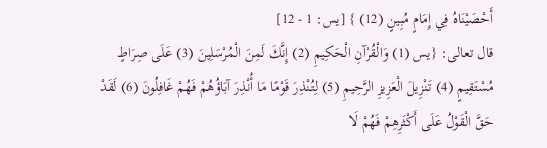أَحْصَيْنَاهُ فِي إِمَامٍ مُبِينٍ (12) } [يس: 1 - 12]
قال تعالى: {يس (1) وَالْقُرْآنِ الْحَكِيمِ (2) إِنَّكَ لَمِنَ الْمُرْسَلِينَ (3) عَلَى صِرَاطٍ مُسْتَقِيمٍ (4) تَنْزِيلَ الْعَزِيزِ الرَّحِيمِ (5) لِتُنْذِرَ قَوْمًا مَا أُنْذِرَ آبَاؤُهُمْ فَهُمْ غَافِلُونَ (6) لَقَدْ حَقَّ الْقَوْلُ عَلَى أَكْثَرِهِمْ فَهُمْ لَا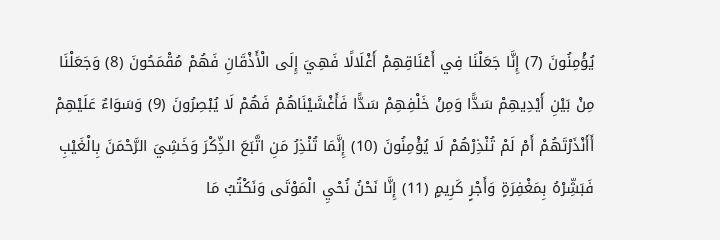يُؤْمِنُونَ (7) إِنَّا جَعَلْنَا فِي أَعْنَاقِهِمْ أَغْلَالًا فَهِيَ إِلَى الْأَذْقَانِ فَهُمْ مُقْمَحُونَ (8) وَجَعَلْنَا مِنْ بَيْنِ أَيْدِيهِمْ سَدًّا وَمِنْ خَلْفِهِمْ سَدًّا فَأَغْشَيْنَاهُمْ فَهُمْ لَا يُبْصِرُونَ (9) وَسَوَاءٌ عَلَيْهِمْ أَأَنْذَرْتَهُمْ أَمْ لَمْ تُنْذِرْهُمْ لَا يُؤْمِنُونَ (10) إِنَّمَا تُنْذِرُ مَنِ اتَّبَعَ الذِّكْرَ وَخَشِيَ الرَّحْمَنَ بِالْغَيْبِ فَبَشِّرْهُ بِمَغْفِرَةٍ وَأَجْرٍ كَرِيمٍ (11) إِنَّا نَحْنُ نُحْيِ الْمَوْتَى وَنَكْتُبُ مَا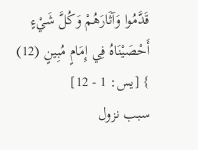قَدَّمُوا وَآثَارَهُمْ وَكُلَّ شَيْءٍ أَحْصَيْنَاهُ فِي إِمَامٍ مُبِينٍ (12) } [يس: 1 - 12]
سبب نزول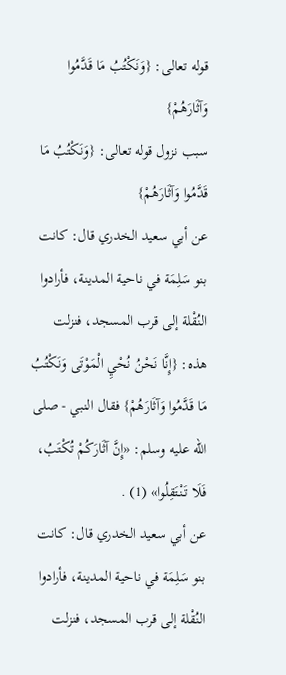قوله تعالى: {وَنَكْتُبُ مَا قَدَّمُوا وَآثَارَهُمْ}
سبب نزول قوله تعالى: {وَنَكْتُبُ مَا قَدَّمُوا وَآثَارَهُمْ}
عن أبي سعيد الخدري قال: كانت بنو سَلِمَة في ناحية المدينة، فأرادوا النُقْلة إلى قرب المسجد، فنزلت هذه: {إِنَّا نَحْنُ نُحْيِ الْمَوْتَى وَنَكْتُبُ مَا قَدَّمُوا وَآثَارَهُمْ} فقال النبي - صلى الله عليه وسلم: «إِنَّ آثَارَكُمْ تُكْتَبُ، فَلَا تَنْتَقِلُوا» (1) .
عن أبي سعيد الخدري قال: كانت بنو سَلِمَة في ناحية المدينة، فأرادوا النُقْلة إلى قرب المسجد، فنزلت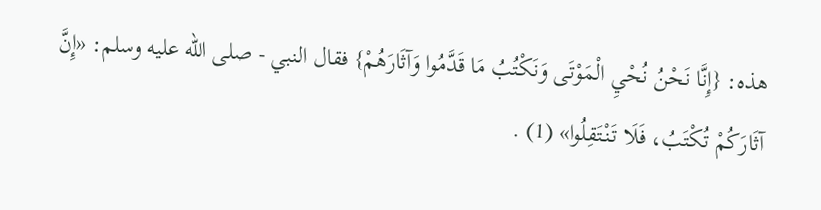هذه: {إِنَّا نَحْنُ نُحْيِ الْمَوْتَى وَنَكْتُبُ مَا قَدَّمُوا وَآثَارَهُمْ} فقال النبي - صلى الله عليه وسلم: «إِنَّ آثَارَكُمْ تُكْتَبُ، فَلَا تَنْتَقِلُوا» (1) .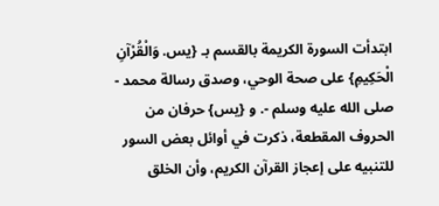ابتدأت السورة الكريمة بالقسم بـ {يس. وَالْقُرْآنِ الْحَكِيمِ} على صحة الوحي، وصدق رسالة محمد - صلى الله عليه وسلم -. و {يس} حرفان من الحروف المقطعة، ذكرت في أوائل بعض السور للتنبيه على إعجاز القرآن الكريم، وأن الخلق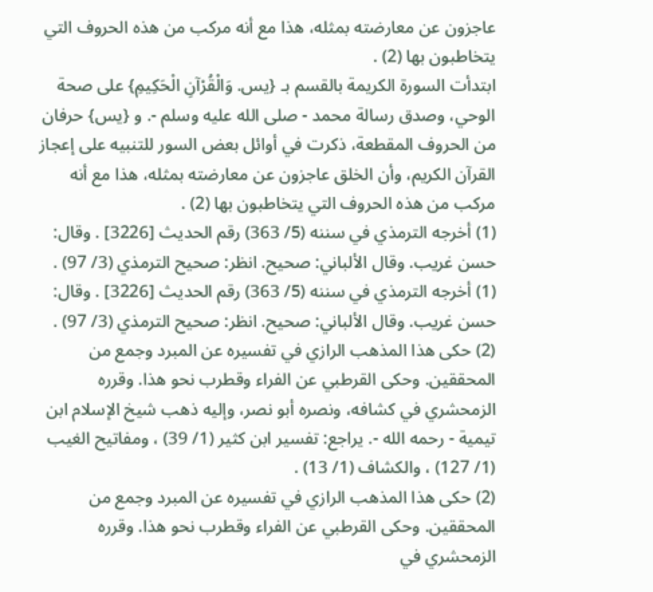عاجزون عن معارضته بمثله، هذا مع أنه مركب من هذه الحروف التي يتخاطبون بها (2) .
ابتدأت السورة الكريمة بالقسم بـ {يس. وَالْقُرْآنِ الْحَكِيمِ} على صحة الوحي، وصدق رسالة محمد - صلى الله عليه وسلم -. و {يس} حرفان من الحروف المقطعة، ذكرت في أوائل بعض السور للتنبيه على إعجاز القرآن الكريم، وأن الخلق عاجزون عن معارضته بمثله، هذا مع أنه مركب من هذه الحروف التي يتخاطبون بها (2) .
(1) أخرجه الترمذي في سننه (5/ 363) رقم الحديث [3226] . وقال: حسن غريب. وقال الألباني: صحيح. انظر: صحيح الترمذي (3/ 97) .
(1) أخرجه الترمذي في سننه (5/ 363) رقم الحديث [3226] . وقال: حسن غريب. وقال الألباني: صحيح. انظر: صحيح الترمذي (3/ 97) .
(2) حكى هذا المذهب الرازي في تفسيره عن المبرد وجمع من المحققين. وحكى القرطبي عن الفراء وقطرب نحو هذا. وقرره الزمحشري في كشافه، ونصره أبو نصر، وإليه ذهب شيخ الإسلام ابن تيمية - رحمه الله -. يراجع: تفسير ابن كثير (1/ 39) ، ومفاتيح الغيب (1/ 127) ، والكشاف (1/ 13) .
(2) حكى هذا المذهب الرازي في تفسيره عن المبرد وجمع من المحققين. وحكى القرطبي عن الفراء وقطرب نحو هذا. وقرره الزمحشري في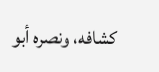كشافه، ونصره أبو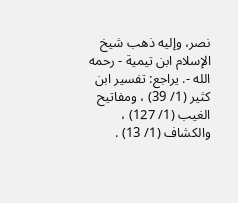نصر، وإليه ذهب شيخ الإسلام ابن تيمية - رحمه الله -. يراجع: تفسير ابن كثير (1/ 39) ، ومفاتيح الغيب (1/ 127) ، والكشاف (1/ 13) .